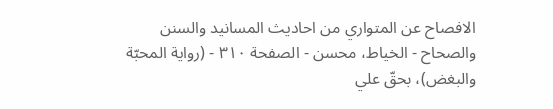الافصاح عن المتواري من احاديث المسانيد والسنن والصحاح - الخياط، محسن - الصفحة ٣١٠ - (رواية المحبّة والبغض)، بحقّ علي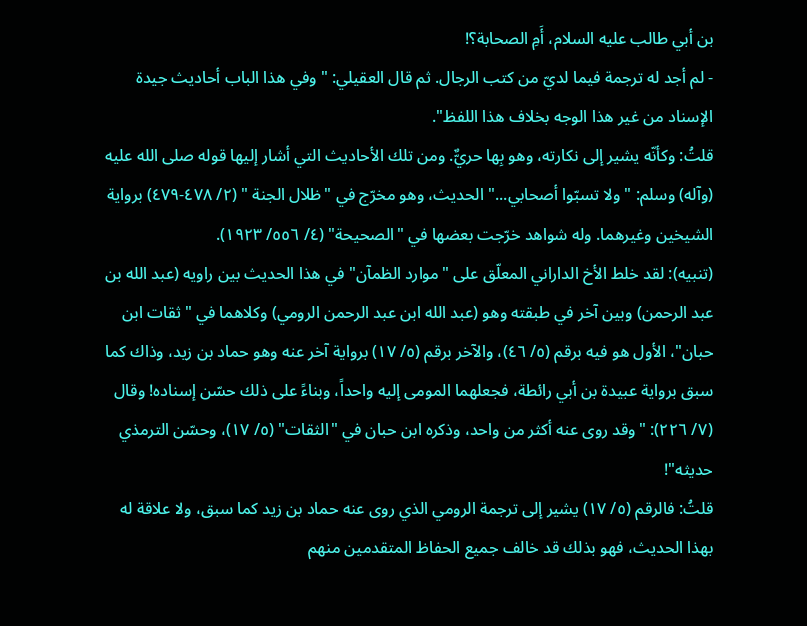بن أبي طالب عليه السلام، أَمِ الصحابة؟!
- لم أجد له ترجمة فيما لديّ من كتب الرجال. ثم قال العقيلي: "وفي هذا الباب أحاديث جيدة الإسناد من غير هذا الوجه بخلاف هذا اللفظ".
قلتُ: وكأنّه يشير إلى نكارته، وهو بِها حريٌّ. ومن تلك الأحاديث التي أشار إليها قوله صلى الله عليه (وآله) وسلم: "ولا تسبّوا أصحابي..." الحديث، وهو مخرّج في "ظلال الجنة " (٢/ ٤٧٨-٤٧٩) برواية الشيخين وغيرهما. وله شواهد خرّجت بعضها في "الصحيحة" (٤/ ٥٥٦/ ١٩٢٣).
(تنبيه): لقد خلط الأخ الداراني المعلّق على "موارد الظمآن" في هذا الحديث بين راويه (عبد الله بن عبد الرحمن) وبين آخر في طبقته وهو (عبد الله ابن عبد الرحمن الرومي) وكلاهما في "ثقات ابن حبان"، الأول هو فيه برقم (٥/ ٤٦)، والآخر برقم (٥/ ١٧) برواية آخر عنه وهو حماد بن زيد، وذاك كما سبق برواية عبيدة بن أبي رائطة، فجعلهما المومى إليه واحداً، وبناءً على ذلك حسّن إسناده! وقال (٧/ ٢٢٦): "وقد روى عنه أكثر من واحد، وذكره ابن حبان في "الثقات" (٥/ ١٧)، وحسّن الترمذي حديثه"!
قلتُ: فالرقم (٥/ ١٧) يشير إلى ترجمة الرومي الذي روى عنه حماد بن زيد كما سبق، ولا علاقة له بهذا الحديث، فهو بذلك قد خالف جميع الحفاظ المتقدمين منهم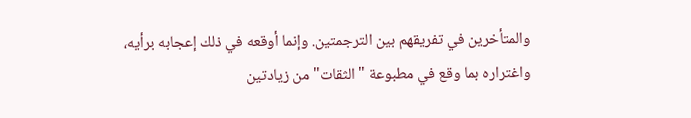والمتأخرين في تفريقهم بين الترجمتين. وإنما أوقعه في ذلك إعجابه برأيه، واغتراره بما وقع في مطبوعة "الثقات" من زيادتين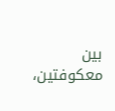بين معكوفتين،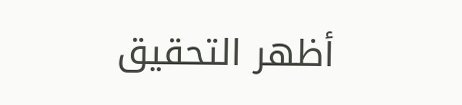أظهر التحقيق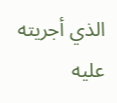الذي أجريته عليه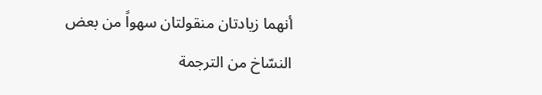أنهما زيادتان منقولتان سهواً من بعض النسّاخ من الترجمة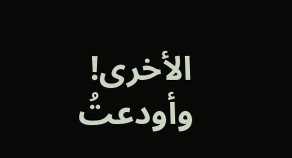الأخرى! وأودعتُ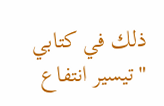ذلك في كتابي "تيسير انتفاع